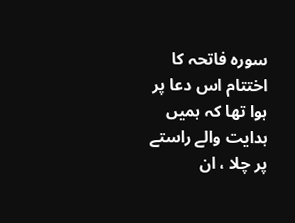سورہ فاتحہ کا اختتام اس دعا پر ہوا تھا کہ ہمیں ہدایت والے راستے پر چلا ، ان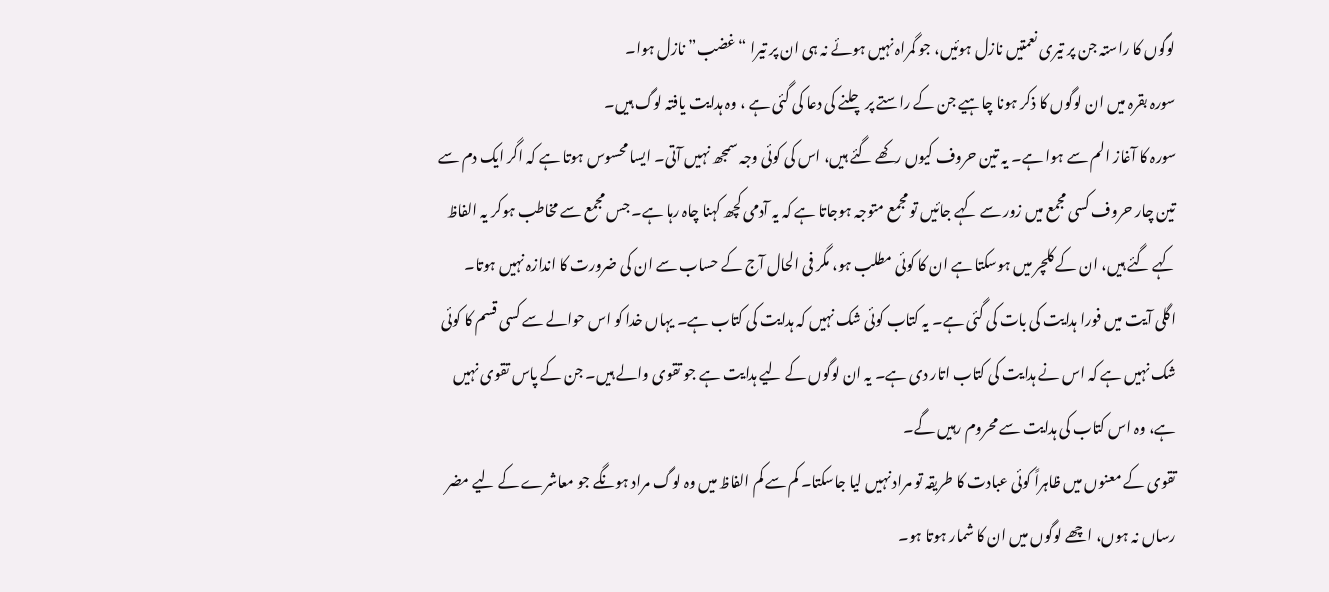لوگوں کا راستہ جن پر تیری نعمتیں نازل ہوئیں، جو گمراہ نہیں ہوئے نہ ہی ان پر تیرا “غضب” نازل ہوا۔
سورہ بقرہ میں ان لوگوں کا ذکر ہونا چاہیے جن کے راستے پر چلنے کی دعا کی گئی ہے ، وہ ہدایت یافتہ لوگ ہیں۔
سورہ کا آغاز الم سے ہوا ہے۔ یہ تین حروف کیوں رکھے گئے ہیں، اس کی کوئی وجہ سمجھ نہیں آتی۔ ایسا محسوس ہوتا ہے کہ اگر ایک دم سے تین چار حروف کسی مجمع میں زور سے کہے جائیں تو مجمع متوجہ ہوجاتا ہے کہ یہ آدمی کچھ کہنا چاہ رہا ہے۔ جس مجمع سے مخاطب ہوکر یہ الفاظ کہے گئے ہیں، ان کے کلچر میں ہوسکتا ہے ان کا کوئی مطلب ہو، مگر فی الحال آج کے حساب سے ان کی ضرورت کا اندازہ نہیں ہوتا۔
اگلی آیت میں فورا ہدایت کی بات کی گئی ہے۔ یہ کتاب کوئی شک نہیں کہ ہدایت کی کتاب ہے۔ یہاں خدا کو اس حوالے سے کسی قسم کا کوئی شک نہیں ہے کہ اس نے ہدایت کی کتاب اتار دی ہے۔ یہ ان لوگوں کے لیے ہدایت ہے جو تقوی والے ہیں۔ جن کے پاس تقوی نہیں ہے، وہ اس کتاب کی ہدایت سے محروم رہیں گے۔
تقوی کے معنوں میں ظاہراً کوئی عبادت کا طریقہ تو مراد نہیں لیا جاسکتا۔ کم سے کم الفاظ میں وہ لوگ مراد ہونگے جو معاشرے کے لیے مضر رساں نہ ہوں، اچھے لوگوں میں ان کا شمار ہوتا ہو۔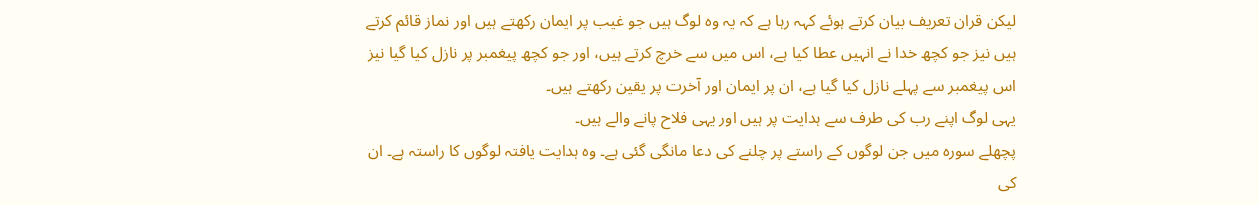لیکن قران تعریف بیان کرتے ہوئے کہہ رہا ہے کہ یہ وہ لوگ ہیں جو غیب پر ایمان رکھتے ہیں اور نماز قائم کرتے ہیں نیز جو کچھ خدا نے انہیں عطا کیا ہے، اس میں سے خرچ کرتے ہیں، اور جو کچھ پیغمبر پر نازل کیا گیا نیز اس پیغمبر سے پہلے نازل کیا گیا ہے، ان پر ایمان اور آخرت پر یقین رکھتے ہیں۔
یہی لوگ اپنے رب کی طرف سے ہدایت پر ہیں اور یہی فلاح پانے والے ہیں۔
پچھلے سورہ میں جن لوگوں کے راستے پر چلنے کی دعا مانگی گئی ہے۔ وہ ہدایت یافتہ لوگوں کا راستہ ہے۔ ان کی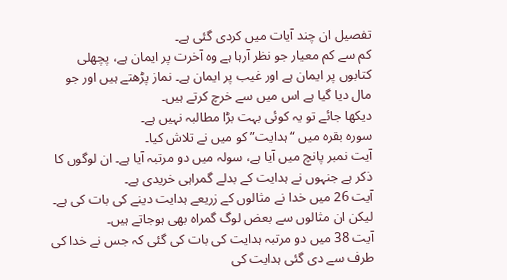تفصیل ان چند آیات میں کردی گئی ہے۔
کم سے کم معیار جو نظر آرہا ہے وہ آخرت پر ایمان ہے، پچھلی کتابوں پر ایمان ہے اور غیب پر ایمان ہے۔ نماز پڑھتے ہیں اور جو مال دیا گیا ہے اس میں سے خرچ کرتے ہیں۔
دیکھا جائے تو یہ کوئی بہت بڑا مطالبہ نہیں ہے۔
سورہ بقرہ میں “ہدایت” کو میں نے تلاش کیا۔
آیت نمبر پانچ میں آیا ہے، سولہ میں دو مرتبہ آیا ہے۔ ان لوگوں کا ذکر ہے جنہوں نے ہدایت کے بدلے گمراہی خریدی ہے۔
آیت 26 میں خدا نے مثالوں کے زریعے ہدایت دینے کی بات کی ہے۔ لیکن ان مثالوں سے بعض لوگ گمراہ بھی ہوجاتے ہیں۔
آیت 38 میں دو مرتبہ ہدایت کی بات کی گئی کہ جس نے خدا کی طرف سے دی گئی ہدایت کی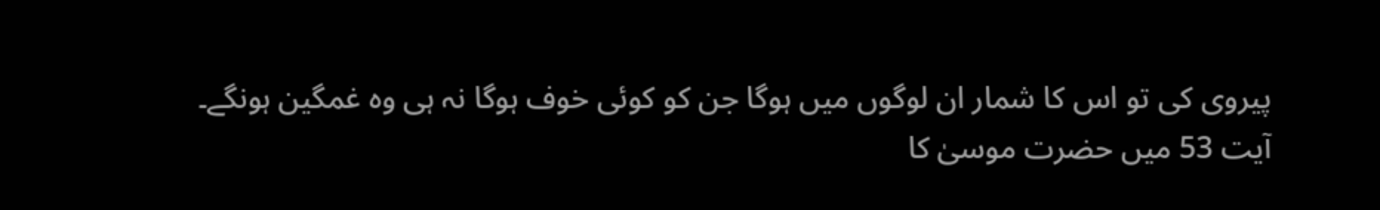پیروی کی تو اس کا شمار ان لوگوں میں ہوگا جن کو کوئی خوف ہوگا نہ ہی وہ غمگین ہونگے۔
آیت 53 میں حضرت موسیٰ کا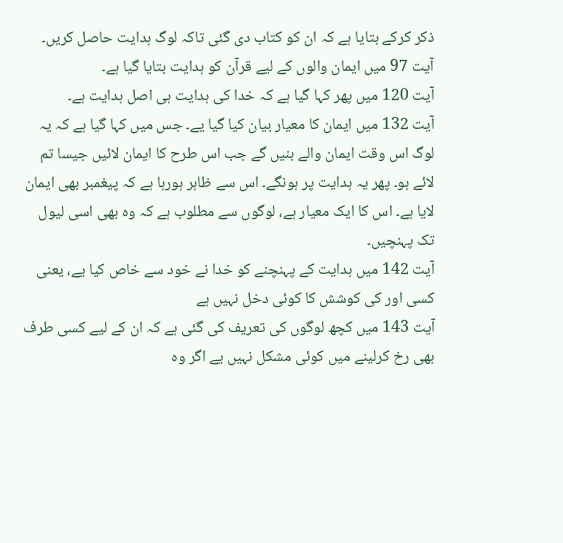ذکر کرکے بتایا ہے کہ ان کو کتاب دی گئی تاکہ لوگ ہدایت حاصل کریں۔
آیت 97 میں ایمان والوں کے لیے قرآن کو ہدایت بتایا گیا ہے۔
آیت 120 میں پھر کہا گیا ہے کہ خدا کی ہدایت ہی اصل ہدایت ہے۔
آیت 132 میں ایمان کا معیار بیان کیا گیا یے۔ جس میں کہا گیا ہے کہ یہ لوگ اس وقت ایمان والے بنیں گے جب اس طرح کا ایمان لائیں جیسا تم لائے ہو۔ پھر یہ ہدایت پر ہونگے۔ اس سے ظاہر ہورہا ہے کہ پیغمبر بھی ایمان لایا ہے۔ اس کا ایک معیار ہے، لوگوں سے مطلوب ہے کہ وہ بھی اسی لیول تک پہنچیں۔
آیت 142 میں ہدایت کے پہنچنے کو خدا نے خود سے خاص کیا یے، یعنی کسی اور کی کوشش کا کوئی دخل نہیں ہے
آیت 143 میں کچھ لوگوں کی تعریف کی گئی ہے کہ ان کے لیے کسی طرف بھی رخ کرلینے میں کوئی مشکل نہیں یے اگر وہ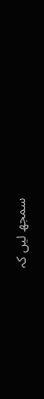سمجھ لیں کہ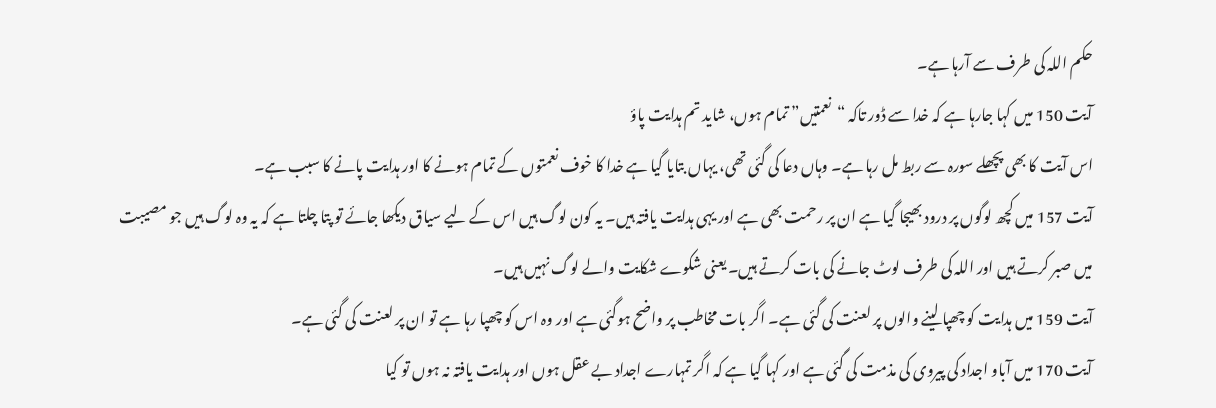حکم اللہ کی طرف سے آرہا ہے۔
آیت 150 میں کہا جارہا ہے کہ خدا سے ڈور تاکہ “نعمتیں” تمام ہوں، شاید تم ہدایت پاؤ
اس آیت کا بھی پچھلے سورہ سے ربط مل رہا ہے۔ وہاں دعا کی گئی تھی، یہاں بتایا گیا ہے خدا کا خوف نعمتوں کے تمام ہونے کا اور ہدایت پانے کا سبب ہے۔
آیت 157 میں کچھ لوگوں پر درود بھیجا گیا ہے ان پر رحمت بھی ہے اور یہی ہدایت یافتہ ہیں۔ یہ کون لوگ ہیں اس کے لیے سیاق دیکھا جائے تو پتا چلتا ہے کہ یہ وہ لوگ ہیں جو مصیبت میں صبر کرتے ہیں اور اللہ کی طرف لوٹ جانے کی بات کرتے ہیں۔ یعنی شکوے شکایت والے لوگ نہیں ہیں۔
آیت 159 میں ہدایت کو چھپا لینے والوں پر لعنت کی گئی ہے۔ اگر بات مخاطب پر واضح ہوگئی ہے اور وہ اس کو چھپا رہا ہے تو ان پر لعنت کی گئی ہے۔
آیت 170 میں آباو اجداد کی پیروی کی مذمت کی گئی ہے اور کہا گیا ہے کہ اگر تمہارے اجداد بے عقل ہوں اور ہدایت یافتہ نہ ہوں تو کیا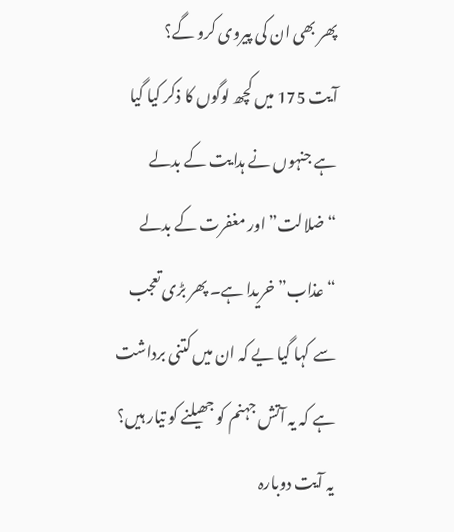پھر بھی ان کی پیروی کرو گے؟
آیت 175 میں کچھ لوگوں کا ذکر کیا گیا ہے جنہوں نے ہدایت کے بدلے “ضلالت” اور مغفرت کے بدلے “عذاب” خریدا ہے۔ پھر بڑی تعجب سے کہا گیا یے کہ ان میں کتنی برداشت ہے کہ یہ آتش جہنم کو جھیلنے کو تیار ہیں؟ یہ آیت دوبارہ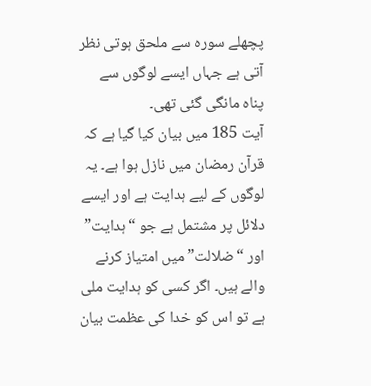پچھلے سورہ سے ملحق ہوتی نظر آتی ہے جہاں ایسے لوگوں سے پناہ مانگی گئی تھی۔
آیت 185 میں بیان کیا گیا ہے کہ قرآن رمضان میں نازل ہوا ہے۔ یہ لوگوں کے لیے ہدایت ہے اور ایسے دلائل پر مشتمل ہے جو “ہدایت” اور “ضلالت” میں امتیاز کرنے والے ہیں۔ اگر کسی کو ہدایت ملی ہے تو اس کو خدا کی عظمت بیان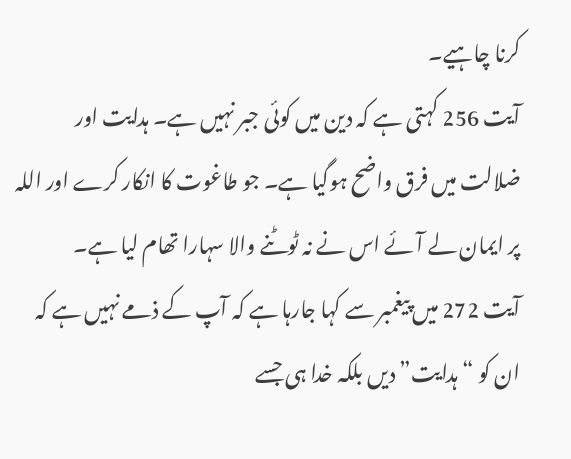کرنا چاہیے۔
آیت 256 کہتی ہے کہ دین میں کوئی جبر نہیں ہے۔ ہدایت اور ضلالت میں فرق واضح ہوگیا ہے۔ جو طاغوت کا انکار کرے اور اللہ پر ایمان لے آئے اس نے نہ ٹوٹنے والا سہارا تھام لیا ہے۔
آیت 272 میں پیغمبر سے کہا جارہا ہے کہ آپ کے ذمے نہیں ہے کہ ان کو “ہدایت” دیں بلکہ خدا ہی جسے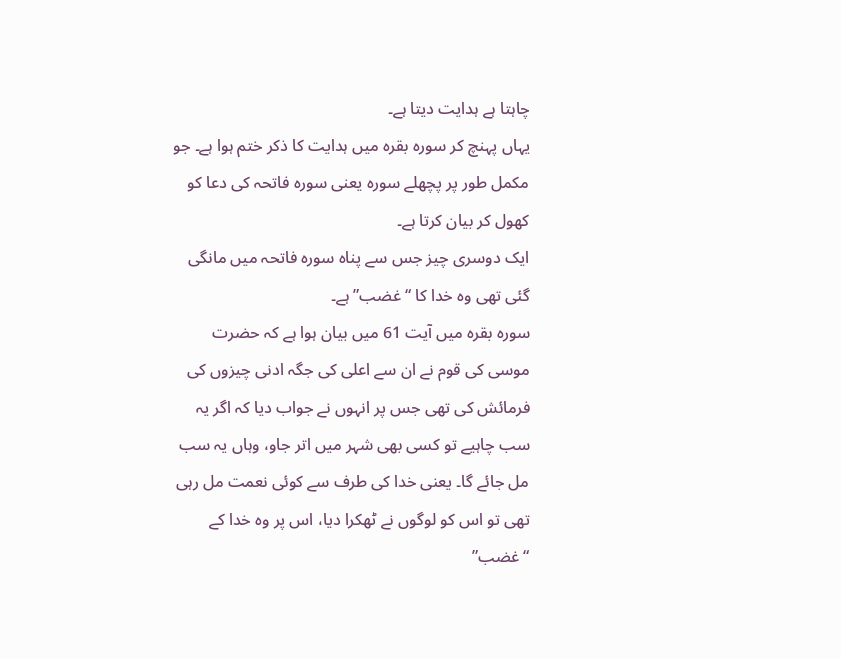چاہتا ہے ہدایت دیتا ہے۔
یہاں پہنچ کر سورہ بقرہ میں ہدایت کا ذکر ختم ہوا ہے۔ جو مکمل طور پر پچھلے سورہ یعنی سورہ فاتحہ کی دعا کو کھول کر بیان کرتا ہے۔
ایک دوسری چیز جس سے پناہ سورہ فاتحہ میں مانگی گئی تھی وہ خدا کا “غضب” ہے۔
سورہ بقرہ میں آیت 61 میں بیان ہوا ہے کہ حضرت موسی کی قوم نے ان سے اعلی کی جگہ ادنی چیزوں کی فرمائش کی تھی جس پر انہوں نے جواب دیا کہ اگر یہ سب چاہیے تو کسی بھی شہر میں اتر جاو، وہاں یہ سب مل جائے گا۔ یعنی خدا کی طرف سے کوئی نعمت مل رہی تھی تو اس کو لوگوں نے ٹھکرا دیا، اس پر وہ خدا کے “غضب”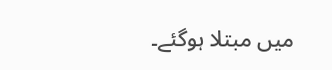میں مبتلا ہوگئے۔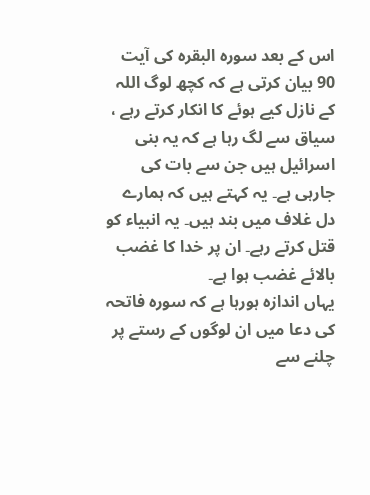اس کے بعد سورہ البقرہ کی آیت 90 بیان کرتی ہے کہ کچھ لوگ اللہ کے نازل کیے ہوئے کا انکار کرتے رہے ، سیاق سے لگ رہا ہے کہ یہ بنی اسرائیل ہیں جن سے بات کی جارہی ہے۔ یہ کہتے ہیں کہ ہمارے دل غلاف میں بند ہیں۔ یہ انبیاء کو قتل کرتے رہے۔ ان پر خدا کا غضب بالائے غضب ہوا ہے۔
یہاں اندازہ ہورہا ہے کہ سورہ فاتحہ کی دعا میں ان لوگوں کے رستے پر چلنے سے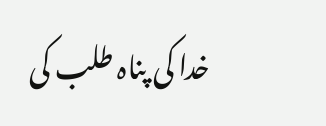خدا کی پناہ طلب کی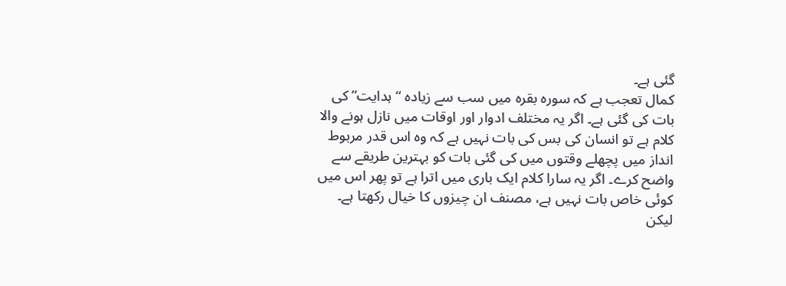گئی ہے۔
کمال تعجب ہے کہ سورہ بقرہ میں سب سے زیادہ “ہدایت” کی بات کی گئی ہے۔ اگر یہ مختلف ادوار اور اوقات میں نازل ہونے والا کلام ہے تو انسان کی بس کی بات نہیں ہے کہ وہ اس قدر مربوط انداز میں پچھلے وقتوں میں کی گئی بات کو بہترین طریقے سے واضح کرے۔ اگر یہ سارا کلام ایک باری میں اترا ہے تو پھر اس میں کوئی خاص بات نہیں ہے، مصنف ان چیزوں کا خیال رکھتا ہے۔ لیکن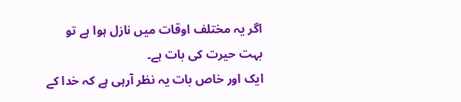اگر یہ مختلف اوقات میں نازل ہوا ہے تو بہت حیرت کی بات ہے۔
ایک اور خاص بات یہ نظر آرہی ہے کہ خدا کے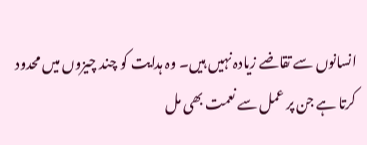انسانوں سے تقاضے زیادہ نہیں ہیں۔ وہ ہدایت کو چند چیزوں میں محدود کرتا ہے جن پر عمل سے نعمت بھی مل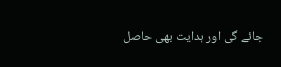جائے گی اور ہدایت بھی حاصل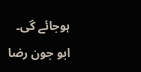ہوجائے گی۔
ابو جون رضا